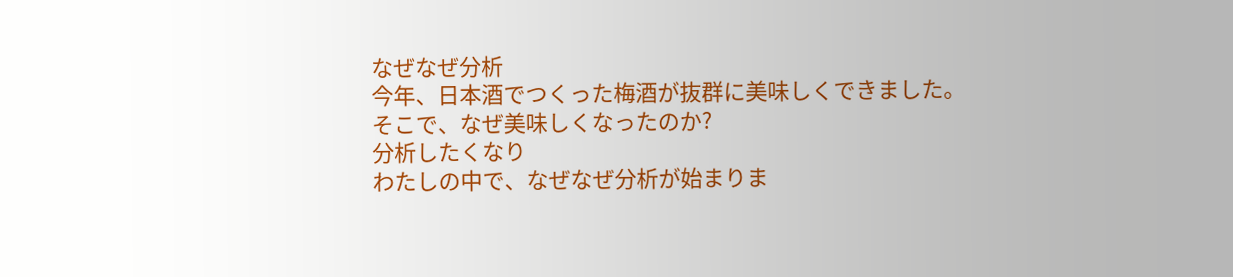なぜなぜ分析
今年、日本酒でつくった梅酒が抜群に美味しくできました。
そこで、なぜ美味しくなったのか?
分析したくなり
わたしの中で、なぜなぜ分析が始まりま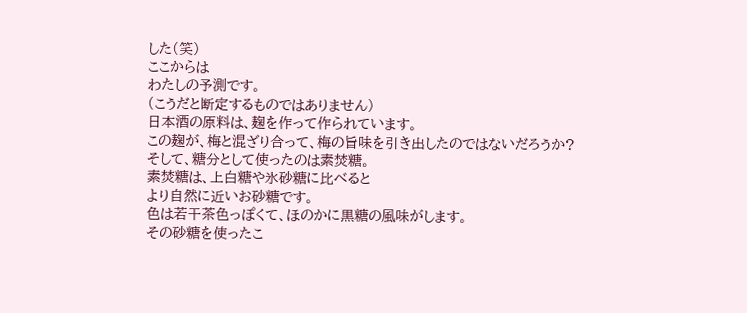した(笑)
ここからは
わたしの予測です。
(こうだと断定するものではありません)
日本酒の原料は、麹を作って作られています。
この麹が、梅と混ざり合って、梅の旨味を引き出したのではないだろうか?
そして、糖分として使ったのは素焚糖。
素焚糖は、上白糖や氷砂糖に比べると
より自然に近いお砂糖です。
色は若干茶色っぽくて、ほのかに黒糖の風味がします。
その砂糖を使ったこ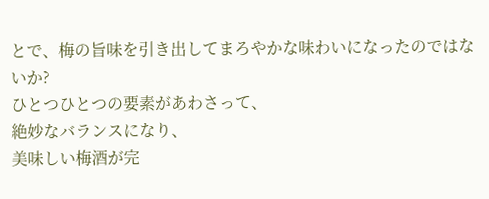とで、梅の旨味を引き出してまろやかな味わいになったのではないか?
ひとつひとつの要素があわさって、
絶妙なバランスになり、
美味しい梅酒が完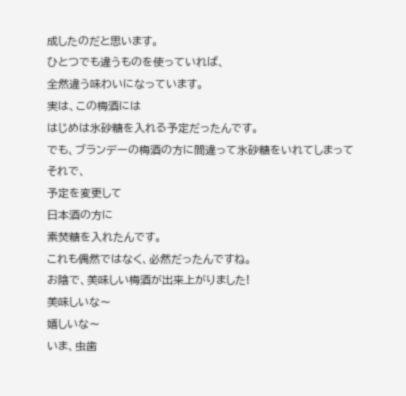成したのだと思います。
ひとつでも違うものを使っていれば、
全然違う味わいになっています。
実は、この梅酒には
はじめは氷砂糖を入れる予定だったんです。
でも、ブランデーの梅酒の方に間違って氷砂糖をいれてしまって
それで、
予定を変更して
日本酒の方に
素焚糖を入れたんです。
これも偶然ではなく、必然だったんですね。
お陰で、美味しい梅酒が出来上がりました!
美味しいな〜
嬉しいな〜
いま、虫歯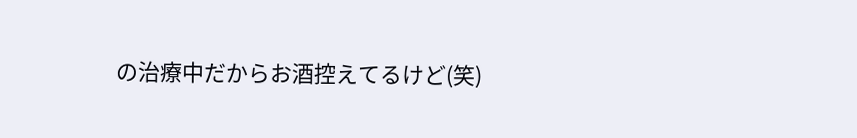の治療中だからお酒控えてるけど(笑)